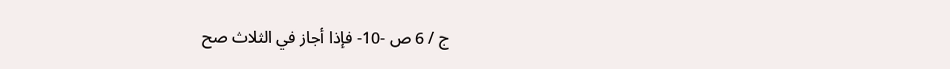ج / 6 ص -10- فإذا أجاز في الثلاث صح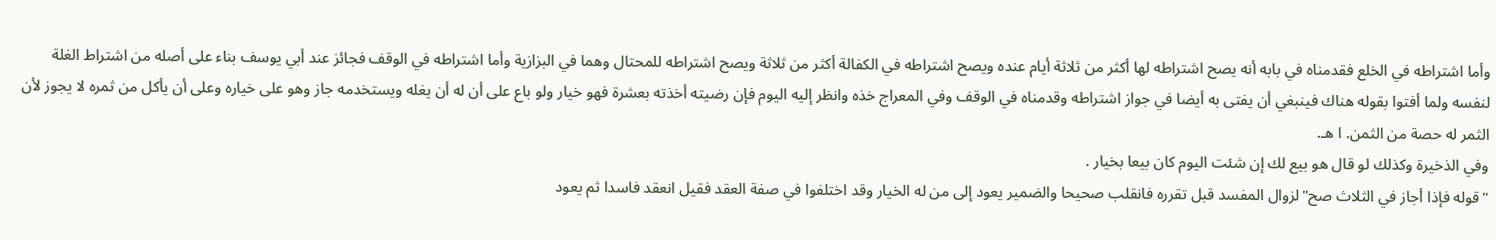وأما اشتراطه في الخلع فقدمناه في بابه أنه يصح اشتراطه لها أكثر من ثلاثة أيام عنده ويصح اشتراطه في الكفالة أكثر من ثلاثة ويصح اشتراطه للمحتال وهما في البزازية وأما اشتراطه في الوقف فجائز عند أبي يوسف بناء على أصله من اشتراط الغلة لنفسه ولما أفتوا بقوله هناك فينبغي أن يفتى به أيضا في جواز اشتراطه وقدمناه في الوقف وفي المعراج خذه وانظر إليه اليوم فإن رضيته أخذته بعشرة فهو خيار ولو باع على أن له أن يغله ويستخدمه جاز وهو على خياره وعلى أن يأكل من ثمره لا يجوز لأن الثمر له حصة من الثمن. ا هـ.
وفي الذخيرة وكذلك لو قال هو بيع لك إن شئت اليوم كان بيعا بخيار .
"قوله فإذا أجاز في الثلاث صح"لزوال المفسد قبل تقرره فانقلب صحيحا والضمير يعود إلى من له الخيار وقد اختلفوا في صفة العقد فقيل انعقد فاسدا ثم يعود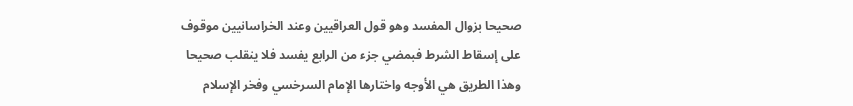صحيحا بزوال المفسد وهو قول العراقيين وعند الخراسانيين موقوف على إسقاط الشرط فبمضي جزء من الرابع يفسد فلا ينقلب صحيحا وهذا الطريق هي الأوجه واختارها الإمام السرخسي وفخر الإسلام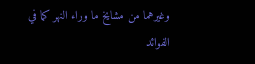وغيرهما من مشايخ ما وراء النهر كما في الفوائد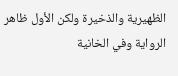الظهيرية والذخيرة ولكن الأول ظاهر الرواية وفي الخانية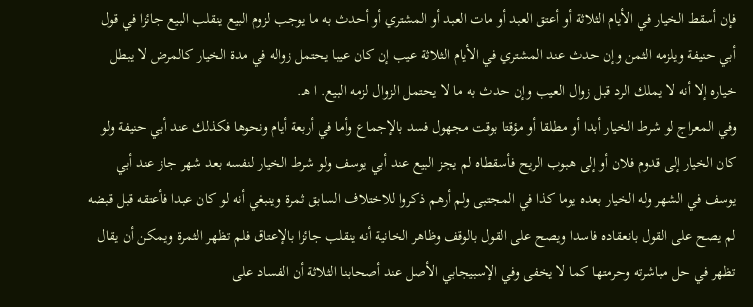فإن أسقط الخيار في الأيام الثلاثة أو أعتق العبد أو مات العبد أو المشتري أو أحدث به ما يوجب لزوم البيع ينقلب البيع جائزا في قول أبي حنيفة ويلزمه الثمن وإن حدث عند المشتري في الأيام الثلاثة عيب إن كان عيبا يحتمل زواله في مدة الخيار كالمرض لا يبطل خياره إلا أنه لا يملك الرد قبل زوال العيب وإن حدث به ما لا يحتمل الزوال لزمه البيع. ا هـ.
وفي المعراج لو شرط الخيار أبدا أو مطلقا أو مؤقتا بوقت مجهول فسد بالإجماع وأما في أربعة أيام ونحوها فكذلك عند أبي حنيفة ولو كان الخيار إلى قدوم فلان أو إلى هبوب الريح فأسقطاه لم يجز البيع عند أبي يوسف ولو شرط الخيار لنفسه بعد شهر جاز عند أبي يوسف في الشهر وله الخيار بعده يوما كذا في المجتبى ولم أرهم ذكروا للاختلاف السابق ثمرة وينبغي أنه لو كان عبدا فأعتقه قبل قبضه لم يصح على القول بانعقاده فاسدا ويصح على القول بالوقف وظاهر الخانية أنه ينقلب جائزا بالإعتاق فلم تظهر الثمرة ويمكن أن يقال تظهر في حل مباشرته وحرمتها كما لا يخفى وفي الإسبيجابي الأصل عند أصحابنا الثلاثة أن الفساد على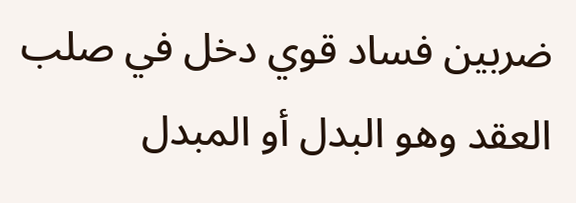ضربين فساد قوي دخل في صلب العقد وهو البدل أو المبدل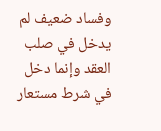وفساد ضعيف لم يدخل في صلب العقد وإنما دخل في شرط مستعار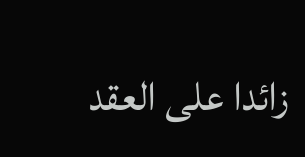زائدا على العقد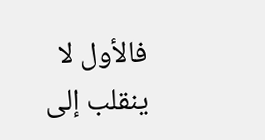فالأول لا ينقلب إلى